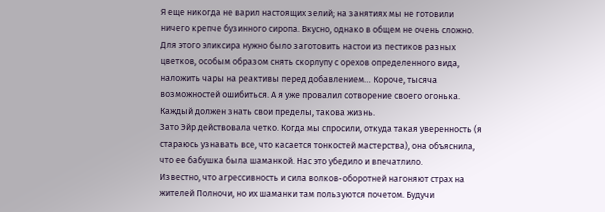Я еще никогда не варил настоящих зелий; на занятиях мы не готовили ничего крепче бузинного сиропа. Вкусно, однако в общем не очень сложно. Для этого эликсира нужно было заготовить настои из пестиков разных цветков, особым образом снять скорлупу с орехов определенного вида, наложить чары на реактивы перед добавлением… Короче, тысяча возможностей ошибиться. А я уже провалил сотворение своего огонька. Каждый должен знать свои пределы, такова жизнь.
Зато Эйр действовала четко. Когда мы спросили, откуда такая уверенность (я стараюсь узнавать все, что касается тонкостей мастерства), она объяснила, что ее бабушка была шаманкой. Нас это убедило и впечатлило.
Известно, что агрессивность и сила волков-оборотней нагоняют страх на жителей Полночи, но их шаманки там пользуются почетом. Будучи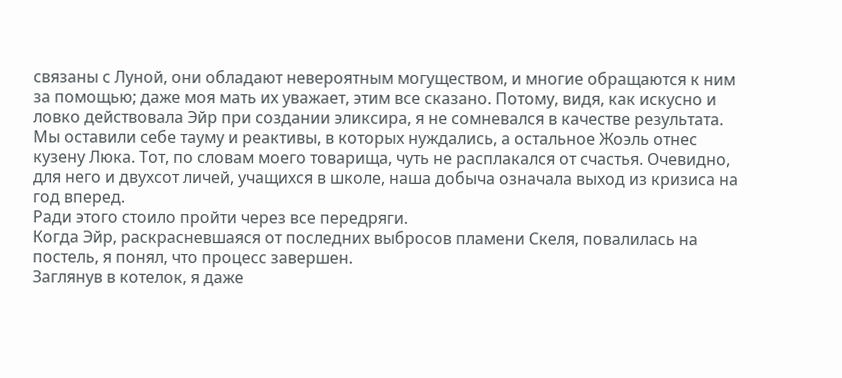связаны с Луной, они обладают невероятным могуществом, и многие обращаются к ним за помощью; даже моя мать их уважает, этим все сказано. Потому, видя, как искусно и ловко действовала Эйр при создании эликсира, я не сомневался в качестве результата.
Мы оставили себе тауму и реактивы, в которых нуждались, а остальное Жоэль отнес кузену Люка. Тот, по словам моего товарища, чуть не расплакался от счастья. Очевидно, для него и двухсот личей, учащихся в школе, наша добыча означала выход из кризиса на год вперед.
Ради этого стоило пройти через все передряги.
Когда Эйр, раскрасневшаяся от последних выбросов пламени Скеля, повалилась на постель, я понял, что процесс завершен.
Заглянув в котелок, я даже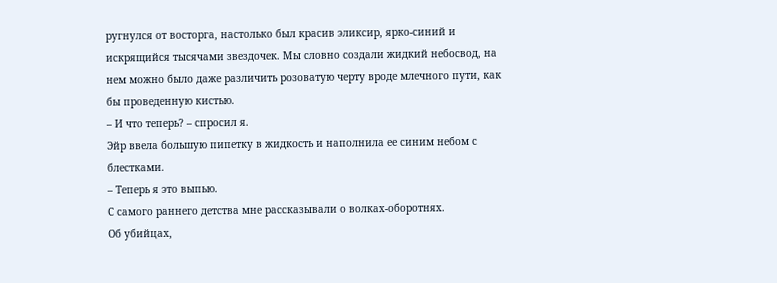ругнулся от восторга, настолько был красив эликсир, ярко-синий и искрящийся тысячами звездочек. Мы словно создали жидкий небосвод, на нем можно было даже различить розоватую черту вроде млечного пути, как бы проведенную кистью.
– И что теперь? – спросил я.
Эйр ввела большую пипетку в жидкость и наполнила ее синим небом с блестками.
– Теперь я это выпью.
С самого раннего детства мне рассказывали о волках-оборотнях.
Об убийцах,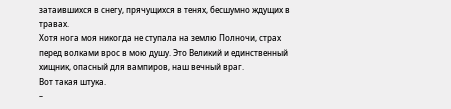затаившихся в снегу, прячущихся в тенях, бесшумно ждущих в травах.
Хотя нога моя никогда не ступала на землю Полночи, страх перед волками врос в мою душу. Это Великий и единственный хищник, опасный для вампиров, наш вечный враг.
Вот такая штука.
–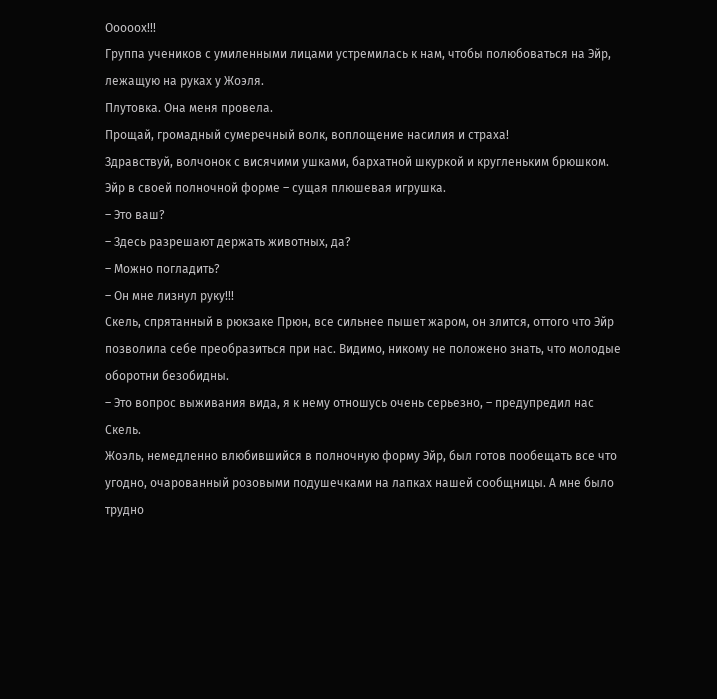Ооооох!!!
Группа учеников с умиленными лицами устремилась к нам, чтобы полюбоваться на Эйр, лежащую на руках у Жоэля.
Плутовка. Она меня провела.
Прощай, громадный сумеречный волк, воплощение насилия и страха!
Здравствуй, волчонок с висячими ушками, бархатной шкуркой и кругленьким брюшком.
Эйр в своей полночной форме – сущая плюшевая игрушка.
– Это ваш?
– Здесь разрешают держать животных, да?
– Можно погладить?
– Он мне лизнул руку!!!
Скель, спрятанный в рюкзаке Прюн, все сильнее пышет жаром, он злится, оттого что Эйр позволила себе преобразиться при нас. Видимо, никому не положено знать, что молодые оборотни безобидны.
– Это вопрос выживания вида, я к нему отношусь очень серьезно, – предупредил нас Скель.
Жоэль, немедленно влюбившийся в полночную форму Эйр, был готов пообещать все что угодно, очарованный розовыми подушечками на лапках нашей сообщницы. А мне было трудно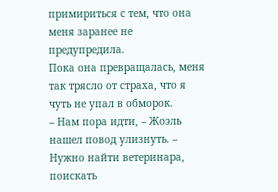примириться с тем, что она меня заранее не предупредила.
Пока она превращалась, меня так трясло от страха, что я чуть не упал в обморок.
– Нам пора идти, – Жоэль нашел повод улизнуть. – Нужно найти ветеринара, поискать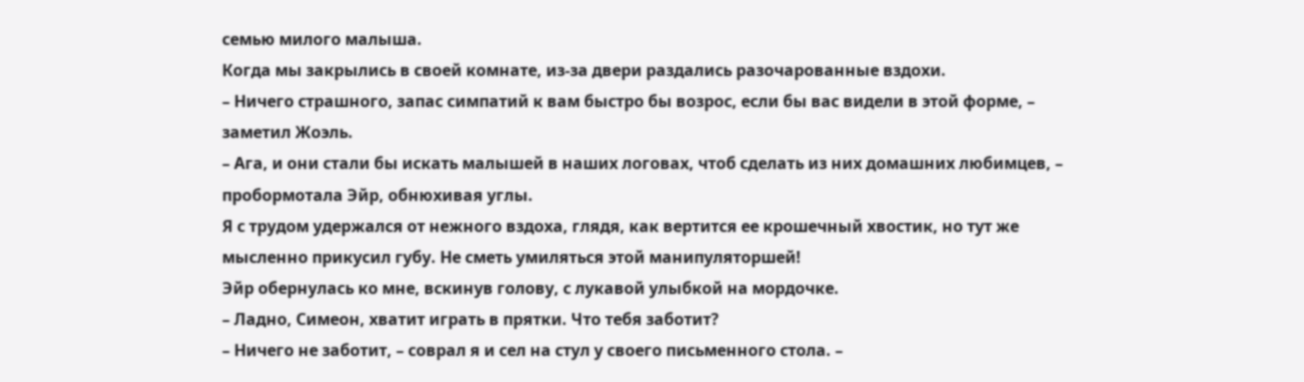семью милого малыша.
Когда мы закрылись в своей комнате, из-за двери раздались разочарованные вздохи.
– Ничего страшного, запас симпатий к вам быстро бы возрос, если бы вас видели в этой форме, – заметил Жоэль.
– Ага, и они стали бы искать малышей в наших логовах, чтоб сделать из них домашних любимцев, – пробормотала Эйр, обнюхивая углы.
Я с трудом удержался от нежного вздоха, глядя, как вертится ее крошечный хвостик, но тут же мысленно прикусил губу. Не сметь умиляться этой манипуляторшей!
Эйр обернулась ко мне, вскинув голову, с лукавой улыбкой на мордочке.
– Ладно, Симеон, хватит играть в прятки. Что тебя заботит?
– Ничего не заботит, – соврал я и сел на стул у своего письменного стола. –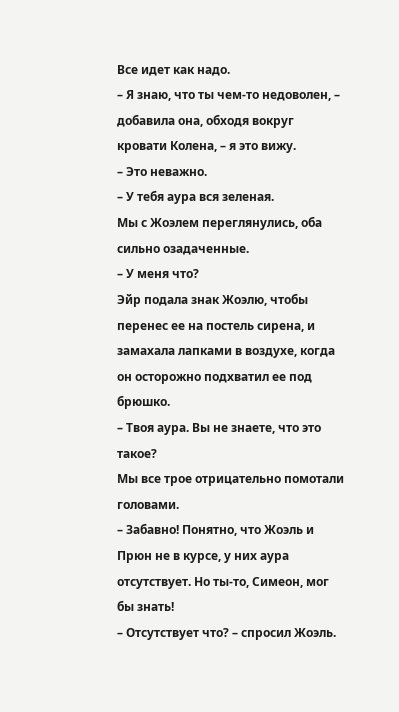Все идет как надо.
– Я знаю, что ты чем-то недоволен, – добавила она, обходя вокруг кровати Колена, – я это вижу.
– Это неважно.
– У тебя аура вся зеленая.
Мы с Жоэлем переглянулись, оба сильно озадаченные.
– У меня что?
Эйр подала знак Жоэлю, чтобы перенес ее на постель сирена, и замахала лапками в воздухе, когда он осторожно подхватил ее под брюшко.
– Твоя аура. Вы не знаете, что это такое?
Мы все трое отрицательно помотали головами.
– Забавно! Понятно, что Жоэль и Прюн не в курсе, у них аура отсутствует. Но ты-то, Симеон, мог бы знать!
– Отсутствует что? – спросил Жоэль.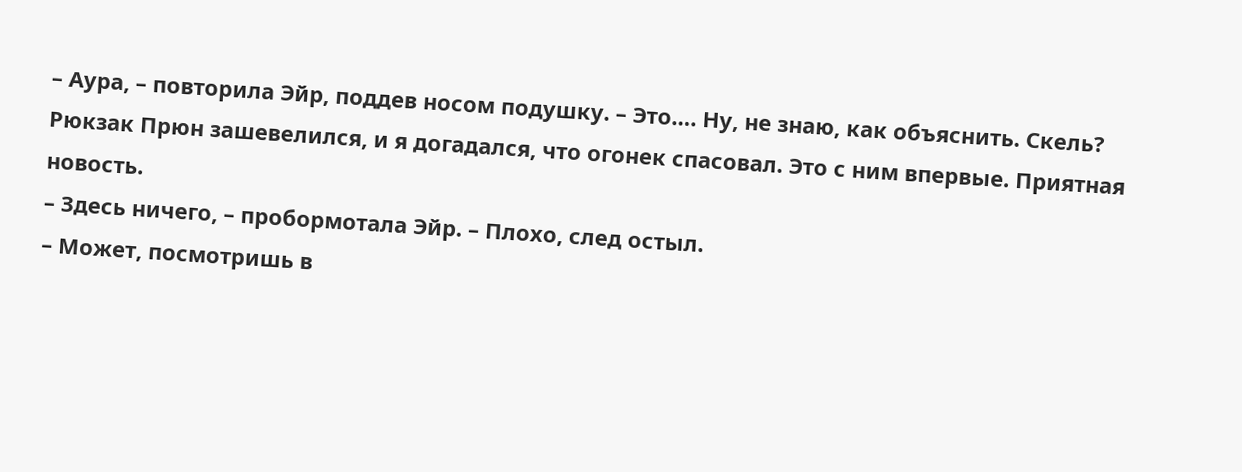– Аура, – повторила Эйр, поддев носом подушку. – Это…. Ну, не знаю, как объяснить. Скель?
Рюкзак Прюн зашевелился, и я догадался, что огонек спасовал. Это с ним впервые. Приятная новость.
– Здесь ничего, – пробормотала Эйр. – Плохо, след остыл.
– Может, посмотришь в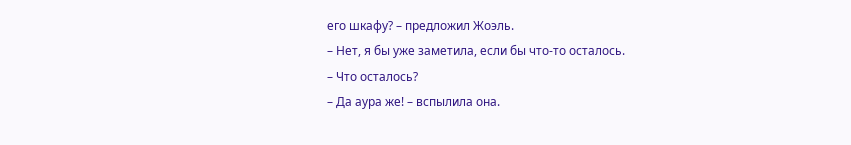его шкафу? – предложил Жоэль.
– Нет, я бы уже заметила, если бы что-то осталось.
– Что осталось?
– Да аура же! – вспылила она.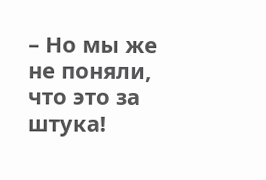– Но мы же не поняли, что это за штука!